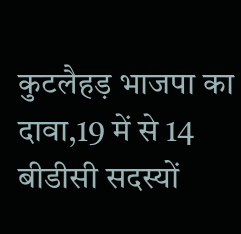कुटलैहड़ भाजपा का दावा,19 में से 14 बीडीसी सदस्यों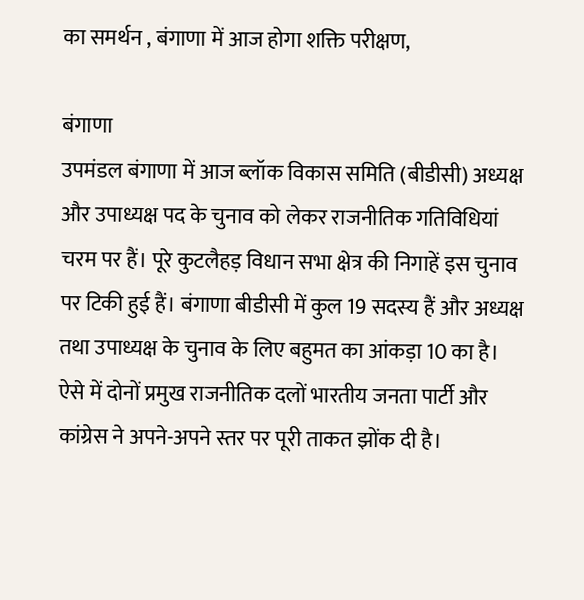का समर्थन , बंगाणा में आज होगा शक्ति परीक्षण,

बंगाणा
उपमंडल बंगाणा में आज ब्लॉक विकास समिति (बीडीसी) अध्यक्ष और उपाध्यक्ष पद के चुनाव को लेकर राजनीतिक गतिविधियां चरम पर हैं। पूरे कुटलैहड़ विधान सभा क्षेत्र की निगाहें इस चुनाव पर टिकी हुई हैं। बंगाणा बीडीसी में कुल 19 सदस्य हैं और अध्यक्ष तथा उपाध्यक्ष के चुनाव के लिए बहुमत का आंकड़ा 10 का है। ऐसे में दोनों प्रमुख राजनीतिक दलों भारतीय जनता पार्टी और कांग्रेस ने अपने-अपने स्तर पर पूरी ताकत झोंक दी है।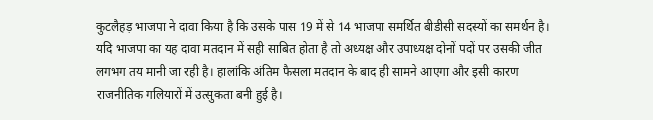कुटलैहड़ भाजपा ने दावा किया है कि उसके पास 19 में से 14 भाजपा समर्थित बीडीसी सदस्यों का समर्थन है। यदि भाजपा का यह दावा मतदान में सही साबित होता है तो अध्यक्ष और उपाध्यक्ष दोनों पदों पर उसकी जीत लगभग तय मानी जा रही है। हालांकि अंतिम फैसला मतदान के बाद ही सामने आएगा और इसी कारण राजनीतिक गलियारों में उत्सुकता बनी हुई है।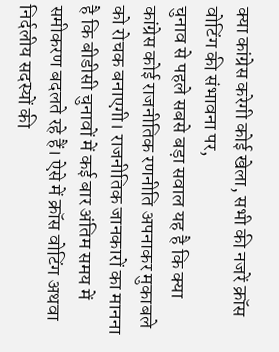क्या कांग्रेस करेगी कोई खेला, सभी की नजरें क्रॉस वोटिंग की संभावना पर,
चुनाव से पहले सबसे बड़ा सवाल यह है कि क्या कांग्रेस कोई राजनीतिक रणनीति अपनाकर मुकाबले को रोचक बनाएगी। राजनीतिक जानकारों का मानना है कि बीडीसी चुनावों में कई बार अंतिम समय में समीकरण बदलते रहे हैं। ऐसे में क्रॉस वोटिंग अथवा निर्दलीय सदस्यों की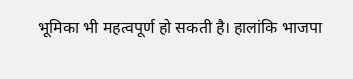भूमिका भी महत्वपूर्ण हो सकती है। हालांकि भाजपा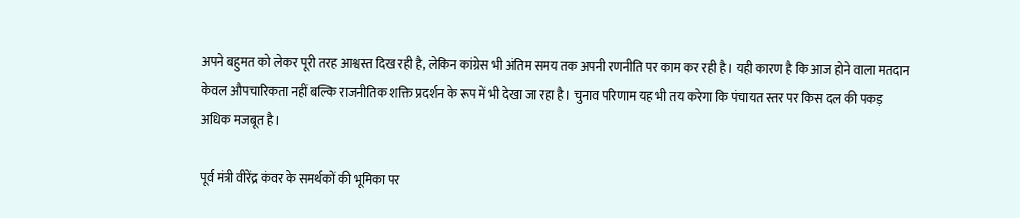अपने बहुमत को लेकर पूरी तरह आश्वस्त दिख रही है, लेकिन कांग्रेस भी अंतिम समय तक अपनी रणनीति पर काम कर रही है। यही कारण है कि आज होने वाला मतदान केवल औपचारिकता नहीं बल्कि राजनीतिक शक्ति प्रदर्शन के रूप में भी देखा जा रहा है। चुनाव परिणाम यह भी तय करेगा कि पंचायत स्तर पर किस दल की पकड़ अधिक मजबूत है।

पूर्व मंत्री वीरेंद्र कंवर के समर्थकों की भूमिका पर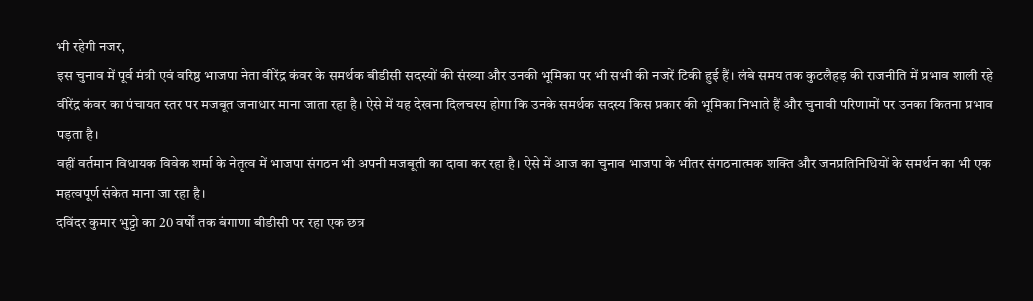भी रहेगी नजर,
इस चुनाव में पूर्व मंत्री एवं वरिष्ठ भाजपा नेता वीरेंद्र कंवर के समर्थक बीडीसी सदस्यों की संख्या और उनकी भूमिका पर भी सभी की नजरें टिकी हुई हैं। लंबे समय तक कुटलैहड़ की राजनीति में प्रभाव शाली रहे वीरेंद्र कंवर का पंचायत स्तर पर मजबूत जनाधार माना जाता रहा है। ऐसे में यह देखना दिलचस्प होगा कि उनके समर्थक सदस्य किस प्रकार की भूमिका निभाते हैं और चुनावी परिणामों पर उनका कितना प्रभाव पड़ता है।
वहीं वर्तमान विधायक विवेक शर्मा के नेतृत्व में भाजपा संगठन भी अपनी मजबूती का दावा कर रहा है। ऐसे में आज का चुनाव भाजपा के भीतर संगठनात्मक शक्ति और जनप्रतिनिधियों के समर्थन का भी एक महत्वपूर्ण संकेत माना जा रहा है।
दविंदर कुमार भुट्टो का 20 वर्षों तक बंगाणा बीडीसी पर रहा एक छत्र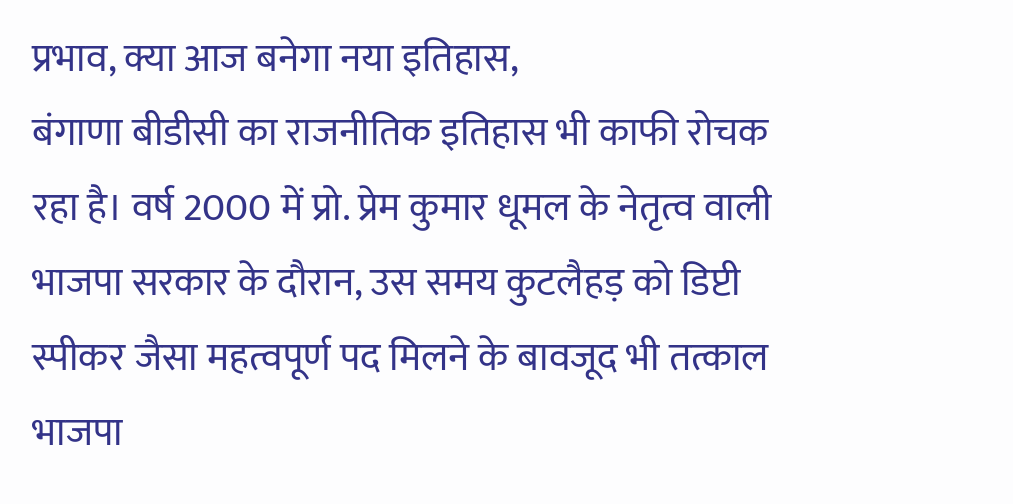प्रभाव, क्या आज बनेगा नया इतिहास,
बंगाणा बीडीसी का राजनीतिक इतिहास भी काफी रोचक रहा है। वर्ष 2000 में प्रो. प्रेम कुमार धूमल के नेतृत्व वाली भाजपा सरकार के दौरान, उस समय कुटलैहड़ को डिप्टी स्पीकर जैसा महत्वपूर्ण पद मिलने के बावजूद भी तत्काल भाजपा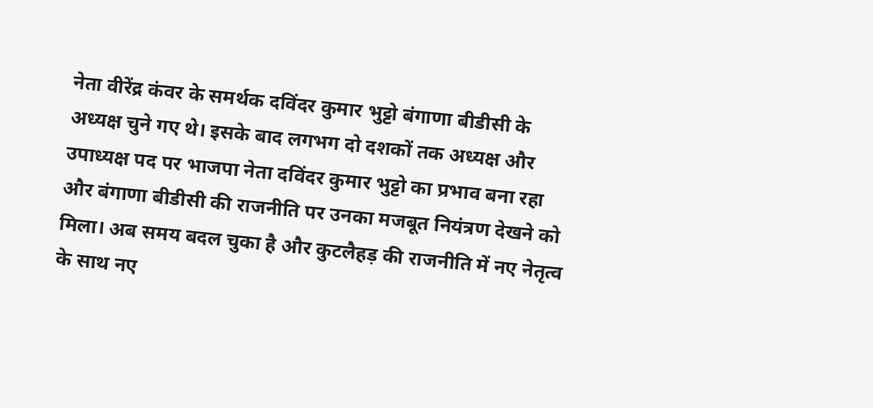नेता वीरेंद्र कंवर के समर्थक दविंदर कुमार भुट्टो बंगाणा बीडीसी के अध्यक्ष चुने गए थे। इसके बाद लगभग दो दशकों तक अध्यक्ष और उपाध्यक्ष पद पर भाजपा नेता दविंदर कुमार भुट्टो का प्रभाव बना रहा और बंगाणा बीडीसी की राजनीति पर उनका मजबूत नियंत्रण देखने को मिला। अब समय बदल चुका है और कुटलैहड़ की राजनीति में नए नेतृत्व के साथ नए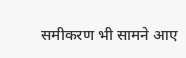समीकरण भी सामने आए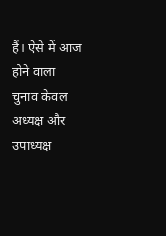हैं। ऐसे में आज होने वाला चुनाव केवल अध्यक्ष और उपाध्यक्ष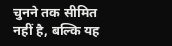चुनने तक सीमित नहीं है, बल्कि यह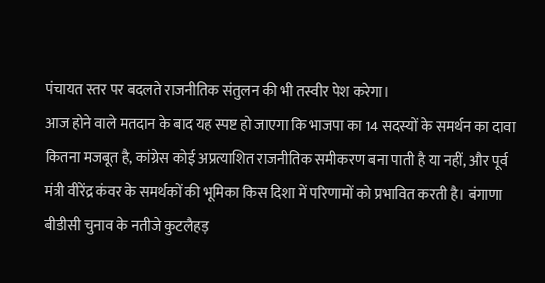पंचायत स्तर पर बदलते राजनीतिक संतुलन की भी तस्वीर पेश करेगा।
आज होने वाले मतदान के बाद यह स्पष्ट हो जाएगा कि भाजपा का 14 सदस्यों के समर्थन का दावा कितना मजबूत है, कांग्रेस कोई अप्रत्याशित राजनीतिक समीकरण बना पाती है या नहीं, और पूर्व मंत्री वीरेंद्र कंवर के समर्थकों की भूमिका किस दिशा में परिणामों को प्रभावित करती है। बंगाणा बीडीसी चुनाव के नतीजे कुटलैहड़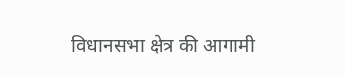विधानसभा क्षेत्र की आगामी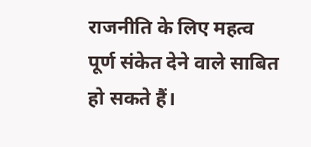राजनीति के लिए महत्व पूर्ण संकेत देने वाले साबित हो सकते हैं।